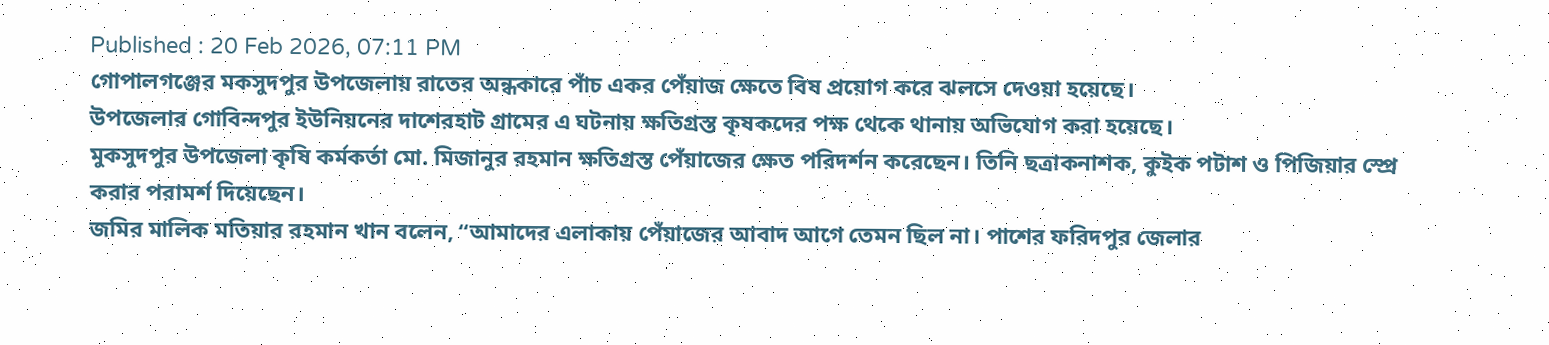Published : 20 Feb 2026, 07:11 PM
গোপালগঞ্জের মকসুদপুর উপজেলায় রাতের অন্ধকারে পাঁচ একর পেঁয়াজ ক্ষেতে বিষ প্রয়োগ করে ঝলসে দেওয়া হয়েছে।
উপজেলার গোবিন্দপুর ইউনিয়নের দাশেরহাট গ্রামের এ ঘটনায় ক্ষতিগ্রস্ত কৃষকদের পক্ষ থেকে থানায় অভিযোগ করা হয়েছে।
মুকসুদপুর উপজেলা কৃষি কর্মকর্তা মো. মিজানুর রহমান ক্ষতিগ্রস্ত পেঁয়াজের ক্ষেত পরিদর্শন করেছেন। তিনি ছত্রাকনাশক, কুইক পটাশ ও পিজিয়ার স্প্রে করার পরামর্শ দিয়েছেন।
জমির মালিক মতিয়ার রহমান খান বলেন, “আমাদের এলাকায় পেঁয়াজের আবাদ আগে তেমন ছিল না। পাশের ফরিদপুর জেলার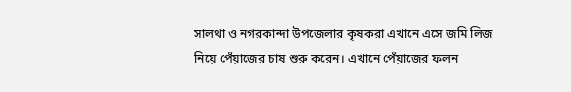সালথা ও নগরকান্দা উপজেলার কৃষকরা এখানে এসে জমি লিজ নিয়ে পেঁয়াজের চাষ শুরু করেন। এখানে পেঁয়াজের ফলন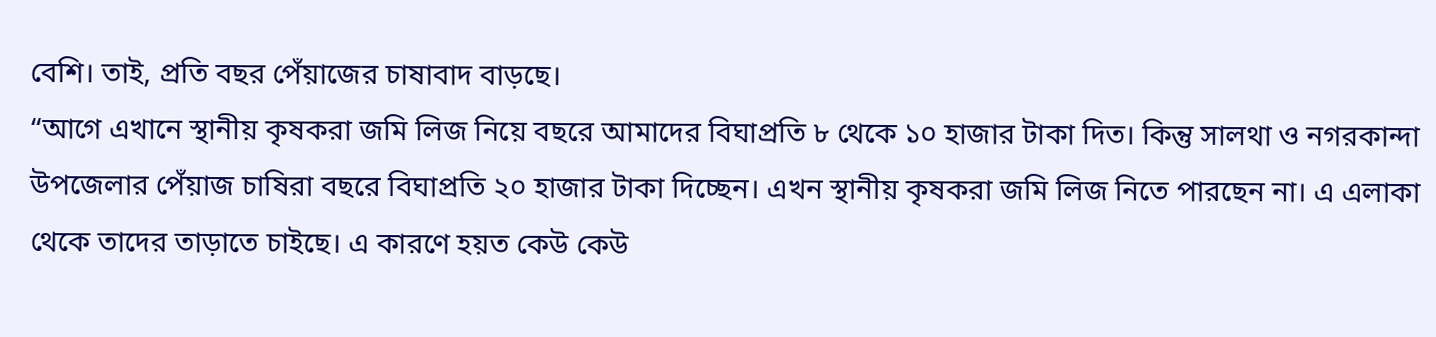বেশি। তাই, প্রতি বছর পেঁয়াজের চাষাবাদ বাড়ছে।
“আগে এখানে স্থানীয় কৃষকরা জমি লিজ নিয়ে বছরে আমাদের বিঘাপ্রতি ৮ থেকে ১০ হাজার টাকা দিত। কিন্তু সালথা ও নগরকান্দা উপজেলার পেঁয়াজ চাষিরা বছরে বিঘাপ্রতি ২০ হাজার টাকা দিচ্ছেন। এখন স্থানীয় কৃষকরা জমি লিজ নিতে পারছেন না। এ এলাকা থেকে তাদের তাড়াতে চাইছে। এ কারণে হয়ত কেউ কেউ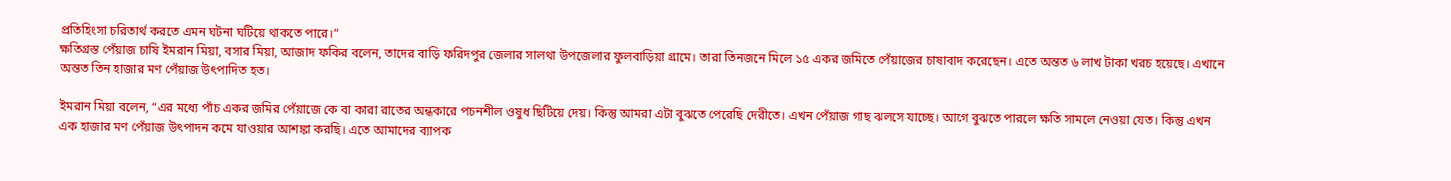প্রতিহিংসা চরিতার্থ করতে এমন ঘটনা ঘটিয়ে থাকতে পারে।”
ক্ষতিগ্রস্ত পেঁয়াজ চাষি ইমরান মিয়া, বসার মিয়া, আজাদ ফকির বলেন, তাদের বাড়ি ফরিদপুর জেলার সালথা উপজেলার ফুলবাড়িয়া গ্রামে। তারা তিনজনে মিলে ১৫ একর জমিতে পেঁয়াজের চাষাবাদ করেছেন। এতে অন্তত ৬ লাখ টাকা খরচ হয়েছে। এখানে অন্তত তিন হাজার মণ পেঁয়াজ উৎপাদিত হত।

ইমরান মিয়া বলেন, “এর মধ্যে পাঁচ একর জমির পেঁয়াজে কে বা কারা রাতের অন্ধকারে পচনশীল ওষুধ ছিটিয়ে দেয়। কিন্তু আমরা এটা বুঝতে পেরেছি দেরীতে। এখন পেঁয়াজ গাছ ঝলসে যাচ্ছে। আগে বুঝতে পারলে ক্ষতি সামলে নেওয়া যেত। কিন্তু এখন এক হাজার মণ পেঁয়াজ উৎপাদন কমে যাওয়ার আশঙ্কা করছি। এতে আমাদের ব্যাপক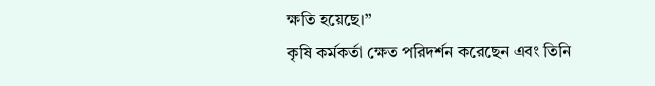ক্ষতি হয়েছে।”
কৃষি কর্মকর্তা ক্ষেত পরিদর্শন করেছেন এবং তিনি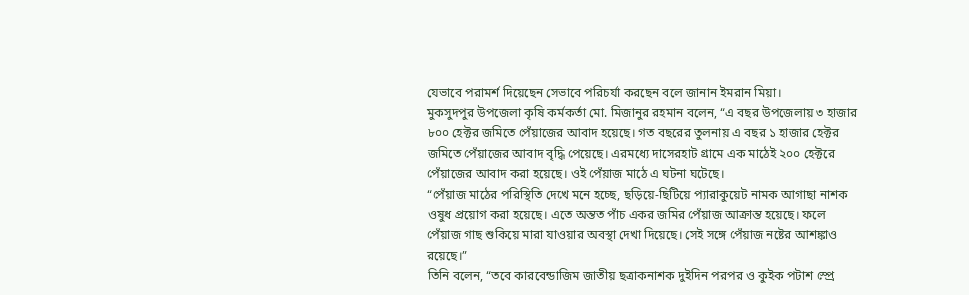যেভাবে পরামর্শ দিয়েছেন সেভাবে পরিচর্যা করছেন বলে জানান ইমরান মিয়া।
মুকসুদপুর উপজেলা কৃষি কর্মকর্তা মো. মিজানুর রহমান বলেন, “এ বছর উপজেলায় ৩ হাজার ৮০০ হেক্টর জমিতে পেঁয়াজের আবাদ হয়েছে। গত বছরের তুলনায় এ বছর ১ হাজার হেক্টর জমিতে পেঁয়াজের আবাদ বৃদ্ধি পেয়েছে। এরমধ্যে দাসেরহাট গ্রামে এক মাঠেই ২০০ হেক্টরে পেঁয়াজের আবাদ করা হয়েছে। ওই পেঁয়াজ মাঠে এ ঘটনা ঘটেছে।
“পেঁয়াজ মাঠের পরিস্থিতি দেখে মনে হচ্ছে, ছড়িয়ে-ছিটিয়ে প্যারাকুয়েট নামক আগাছা নাশক ওষুধ প্রয়োগ করা হয়েছে। এতে অন্তত পাঁচ একর জমির পেঁয়াজ আক্রান্ত হয়েছে। ফলে পেঁয়াজ গাছ শুকিয়ে মারা যাওয়ার অবস্থা দেখা দিয়েছে। সেই সঙ্গে পেঁয়াজ নষ্টের আশঙ্কাও রয়েছে।”
তিনি বলেন, “তবে কারবেন্ডাজিম জাতীয় ছত্রাকনাশক দুইদিন পরপর ও কুইক পটাশ স্প্রে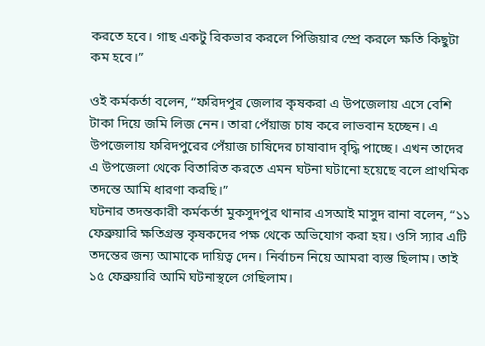করতে হবে। গাছ একটু রিকভার করলে পিজিয়ার স্প্রে করলে ক্ষতি কিছুটা কম হবে।”

ওই কর্মকর্তা বলেন, “ফরিদপুর জেলার কৃষকরা এ উপজেলায় এসে বেশি টাকা দিয়ে জমি লিজ নেন। তারা পেঁয়াজ চাষ করে লাভবান হচ্ছেন। এ উপজেলায় ফরিদপুরের পেঁয়াজ চাষিদের চাষাবাদ বৃদ্ধি পাচ্ছে। এখন তাদের এ উপজেলা থেকে বিতারিত করতে এমন ঘটনা ঘটানো হয়েছে বলে প্রাথমিক তদন্তে আমি ধারণা করছি।”
ঘটনার তদন্তকারী কর্মকর্তা মুকসুদপুর থানার এসআই মাসুদ রানা বলেন, “১১ ফেব্রুয়ারি ক্ষতিগ্রস্ত কৃষকদের পক্ষ থেকে অভিযোগ করা হয়। ওসি স্যার এটি তদন্তের জন্য আমাকে দায়িত্ব দেন। নির্বাচন নিয়ে আমরা ব্যস্ত ছিলাম। তাই ১৫ ফেব্রুয়ারি আমি ঘটনাস্থলে গেছিলাম।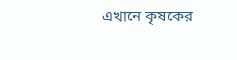এখানে কৃষকের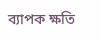ব্যাপক ক্ষতি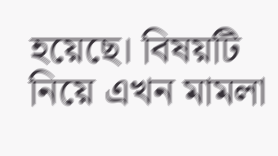হয়েছে। বিষয়টি নিয়ে এখন মামলা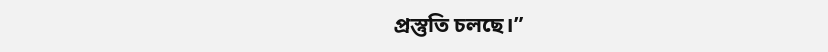প্রস্তুতি চলছে।”